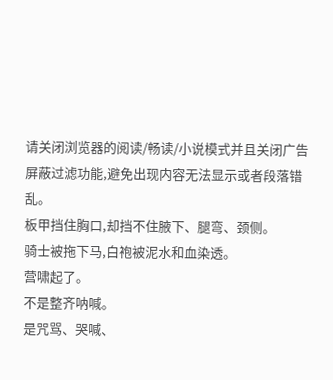请关闭浏览器的阅读/畅读/小说模式并且关闭广告屏蔽过滤功能,避免出现内容无法显示或者段落错乱。
板甲挡住胸口,却挡不住腋下、腿弯、颈侧。
骑士被拖下马,白袍被泥水和血染透。
营啸起了。
不是整齐呐喊。
是咒骂、哭喊、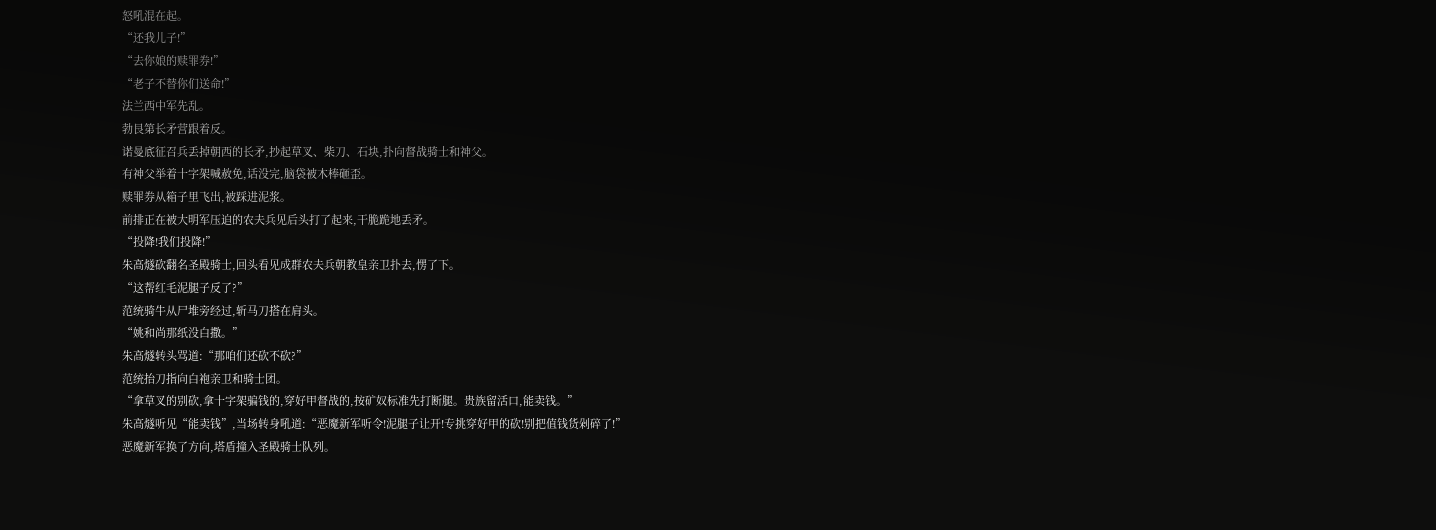怒吼混在起。
“还我儿子!”
“去你娘的赎罪券!”
“老子不替你们送命!”
法兰西中军先乱。
勃艮第长矛营跟着反。
诺曼底征召兵丢掉朝西的长矛,抄起草叉、柴刀、石块,扑向督战骑士和神父。
有神父举着十字架喊赦免,话没完,脑袋被木棒砸歪。
赎罪券从箱子里飞出,被踩进泥浆。
前排正在被大明军压迫的农夫兵见后头打了起来,干脆跪地丢矛。
“投降!我们投降!”
朱高燧砍翻名圣殿骑士,回头看见成群农夫兵朝教皇亲卫扑去,愣了下。
“这帮红毛泥腿子反了?”
范统骑牛从尸堆旁经过,斩马刀搭在肩头。
“姚和尚那纸没白撒。”
朱高燧转头骂道:“那咱们还砍不砍?”
范统抬刀指向白袍亲卫和骑士团。
“拿草叉的别砍,拿十字架骗钱的,穿好甲督战的,按矿奴标准先打断腿。贵族留活口,能卖钱。”
朱高燧听见“能卖钱”,当场转身吼道:“恶魔新军听令!泥腿子让开!专挑穿好甲的砍!别把值钱货剁碎了!”
恶魔新军换了方向,塔盾撞入圣殿骑士队列。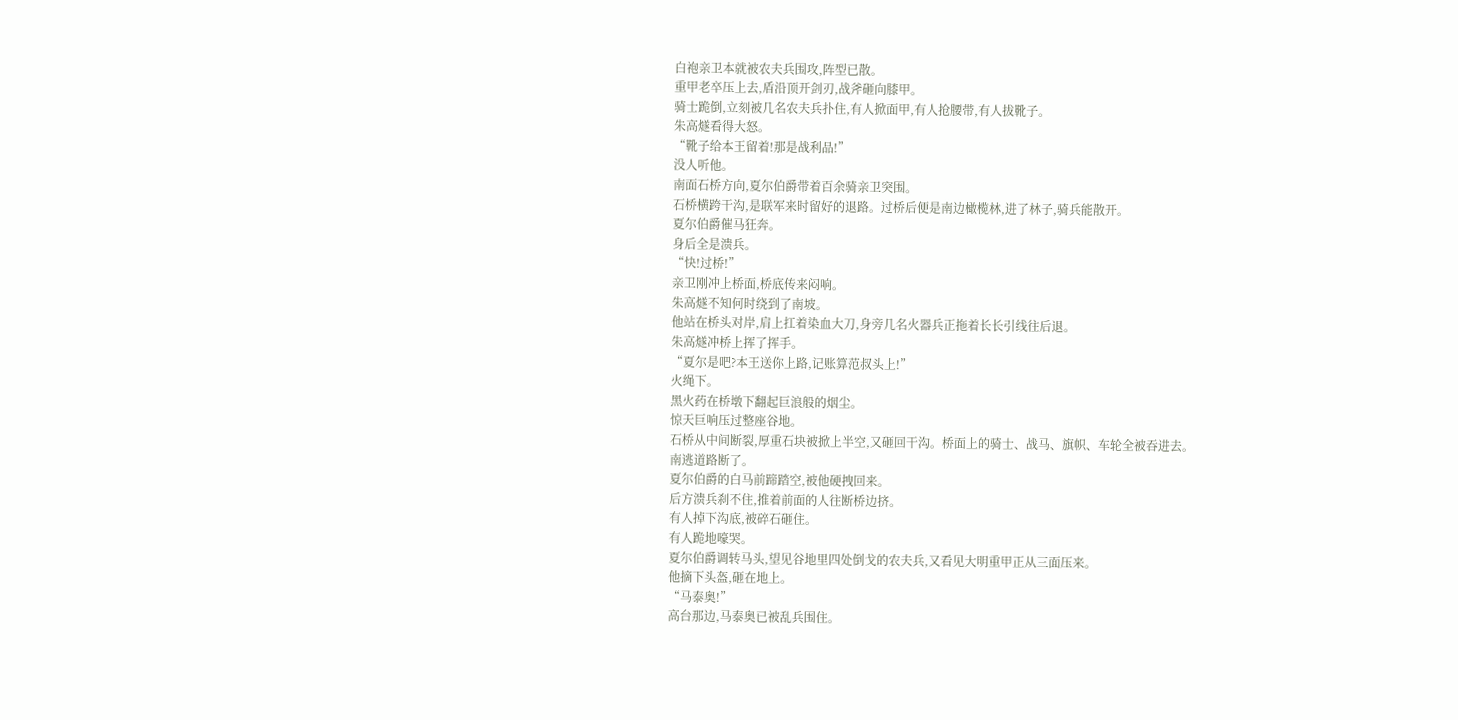白袍亲卫本就被农夫兵围攻,阵型已散。
重甲老卒压上去,盾沿顶开剑刃,战斧砸向膝甲。
骑士跪倒,立刻被几名农夫兵扑住,有人掀面甲,有人抢腰带,有人拔靴子。
朱高燧看得大怒。
“靴子给本王留着!那是战利品!”
没人听他。
南面石桥方向,夏尔伯爵带着百余骑亲卫突围。
石桥横跨干沟,是联军来时留好的退路。过桥后便是南边橄榄林,进了林子,骑兵能散开。
夏尔伯爵催马狂奔。
身后全是溃兵。
“快!过桥!”
亲卫刚冲上桥面,桥底传来闷响。
朱高燧不知何时绕到了南坡。
他站在桥头对岸,肩上扛着染血大刀,身旁几名火器兵正拖着长长引线往后退。
朱高燧冲桥上挥了挥手。
“夏尔是吧?本王送你上路,记账算范叔头上!”
火绳下。
黑火药在桥墩下翻起巨浪般的烟尘。
惊天巨响压过整座谷地。
石桥从中间断裂,厚重石块被掀上半空,又砸回干沟。桥面上的骑士、战马、旗帜、车轮全被吞进去。
南逃道路断了。
夏尔伯爵的白马前蹄踏空,被他硬拽回来。
后方溃兵刹不住,推着前面的人往断桥边挤。
有人掉下沟底,被碎石砸住。
有人跪地嚎哭。
夏尔伯爵调转马头,望见谷地里四处倒戈的农夫兵,又看见大明重甲正从三面压来。
他摘下头盔,砸在地上。
“马泰奥!”
高台那边,马泰奥已被乱兵围住。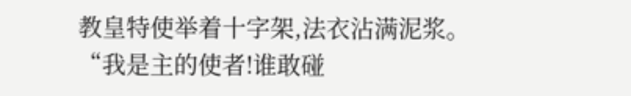教皇特使举着十字架,法衣沾满泥浆。
“我是主的使者!谁敢碰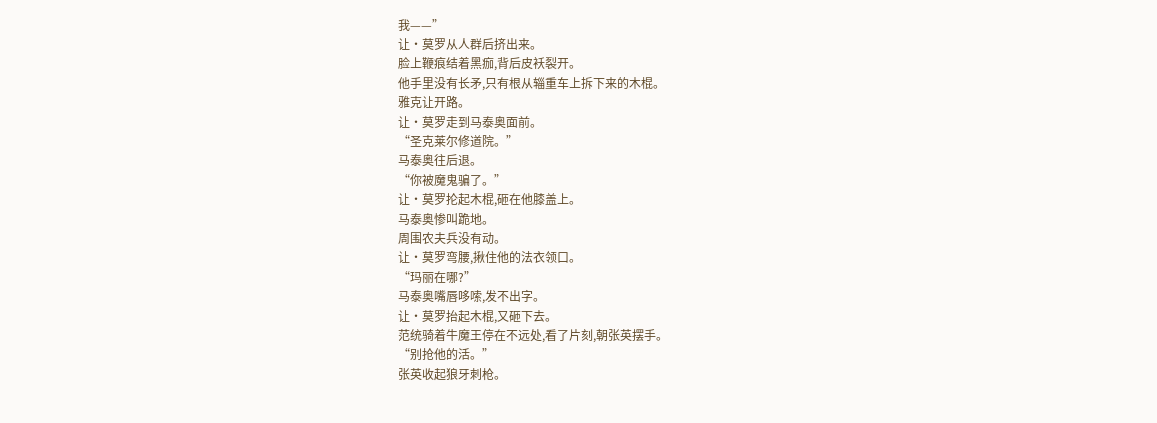我——”
让·莫罗从人群后挤出来。
脸上鞭痕结着黑痂,背后皮袄裂开。
他手里没有长矛,只有根从辎重车上拆下来的木棍。
雅克让开路。
让·莫罗走到马泰奥面前。
“圣克莱尔修道院。”
马泰奥往后退。
“你被魔鬼骗了。”
让·莫罗抡起木棍,砸在他膝盖上。
马泰奥惨叫跪地。
周围农夫兵没有动。
让·莫罗弯腰,揪住他的法衣领口。
“玛丽在哪?”
马泰奥嘴唇哆嗦,发不出字。
让·莫罗抬起木棍,又砸下去。
范统骑着牛魔王停在不远处,看了片刻,朝张英摆手。
“别抢他的活。”
张英收起狼牙刺枪。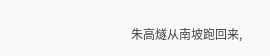朱高燧从南坡跑回来,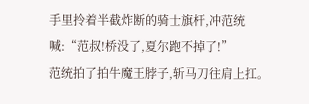手里拎着半截炸断的骑士旗杆,冲范统喊:“范叔!桥没了,夏尔跑不掉了!”
范统拍了拍牛魔王脖子,斩马刀往肩上扛。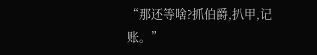“那还等啥?抓伯爵,扒甲,记账。”